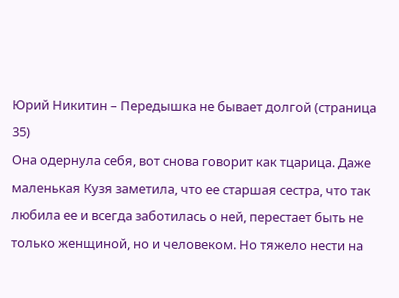Юрий Никитин – Передышка не бывает долгой (страница 35)
Она одернула себя, вот снова говорит как тцарица. Даже маленькая Кузя заметила, что ее старшая сестра, что так любила ее и всегда заботилась о ней, перестает быть не только женщиной, но и человеком. Но тяжело нести на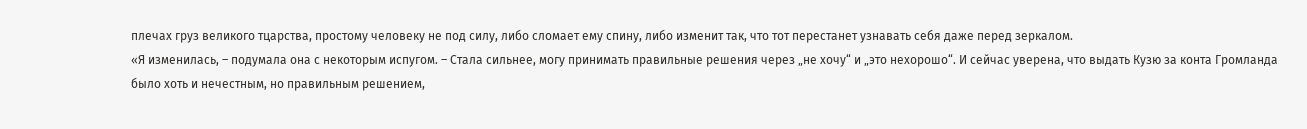плечах груз великого тцарства, простому человеку не под силу, либо сломает ему спину, либо изменит так, что тот перестанет узнавать себя даже перед зеркалом.
«Я изменилась, – подумала она с некоторым испугом. – Стала сильнее, могу принимать правильные решения через „не хочу“ и „это нехорошо“. И сейчас уверена, что выдать Кузю за конта Громланда было хоть и нечестным, но правильным решением,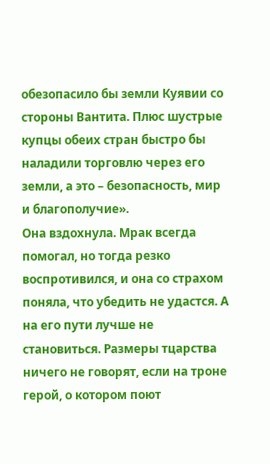обезопасило бы земли Куявии со стороны Вантита. Плюс шустрые купцы обеих стран быстро бы наладили торговлю через его земли, а это – безопасность, мир и благополучие».
Она вздохнула. Мрак всегда помогал, но тогда резко воспротивился, и она со страхом поняла, что убедить не удастся. А на его пути лучше не становиться. Размеры тцарства ничего не говорят, если на троне герой, о котором поют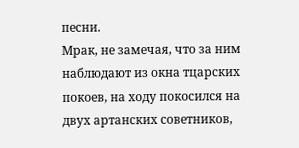песни.
Мрак, не замечая, что за ним наблюдают из окна тцарских покоев, на ходу покосился на двух артанских советников,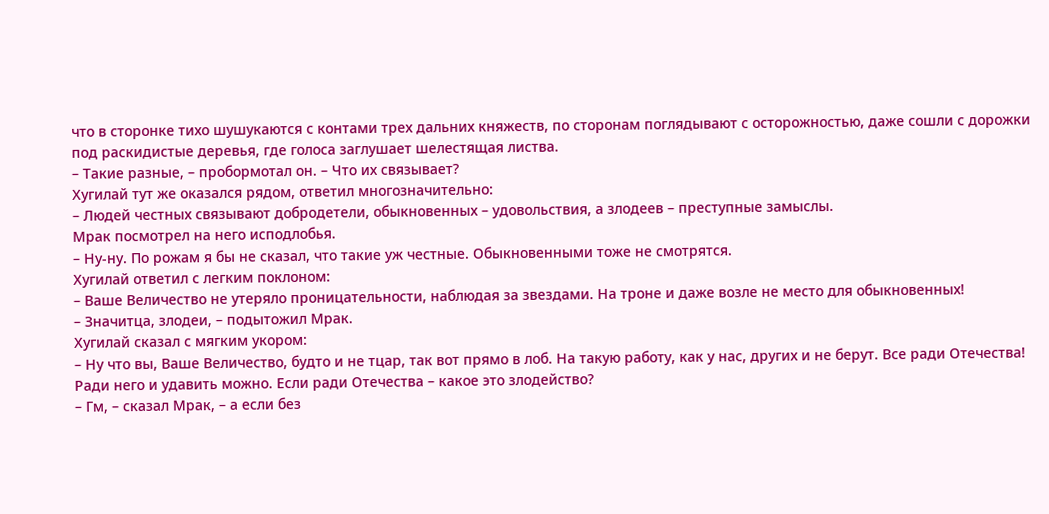что в сторонке тихо шушукаются с контами трех дальних княжеств, по сторонам поглядывают с осторожностью, даже сошли с дорожки под раскидистые деревья, где голоса заглушает шелестящая листва.
– Такие разные, – пробормотал он. – Что их связывает?
Хугилай тут же оказался рядом, ответил многозначительно:
– Людей честных связывают добродетели, обыкновенных – удовольствия, а злодеев – преступные замыслы.
Мрак посмотрел на него исподлобья.
– Ну-ну. По рожам я бы не сказал, что такие уж честные. Обыкновенными тоже не смотрятся.
Хугилай ответил с легким поклоном:
– Ваше Величество не утеряло проницательности, наблюдая за звездами. На троне и даже возле не место для обыкновенных!
– Значитца, злодеи, – подытожил Мрак.
Хугилай сказал с мягким укором:
– Ну что вы, Ваше Величество, будто и не тцар, так вот прямо в лоб. На такую работу, как у нас, других и не берут. Все ради Отечества! Ради него и удавить можно. Если ради Отечества – какое это злодейство?
– Гм, – сказал Мрак, – а если без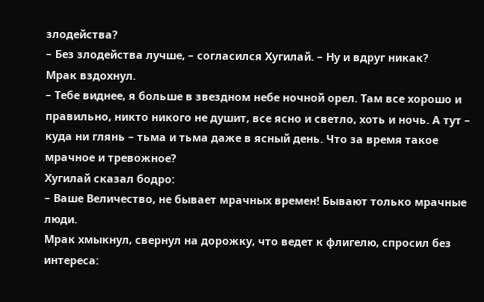злодейства?
– Без злодейства лучше, – согласился Хугилай. – Ну и вдруг никак?
Мрак вздохнул.
– Тебе виднее, я больше в звездном небе ночной орел. Там все хорошо и правильно, никто никого не душит, все ясно и светло, хоть и ночь. А тут – куда ни глянь – тьма и тьма даже в ясный день. Что за время такое мрачное и тревожное?
Хугилай сказал бодро:
– Ваше Величество, не бывает мрачных времен! Бывают только мрачные люди.
Мрак хмыкнул, свернул на дорожку, что ведет к флигелю, спросил без интереса: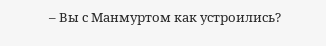– Вы с Манмуртом как устроились?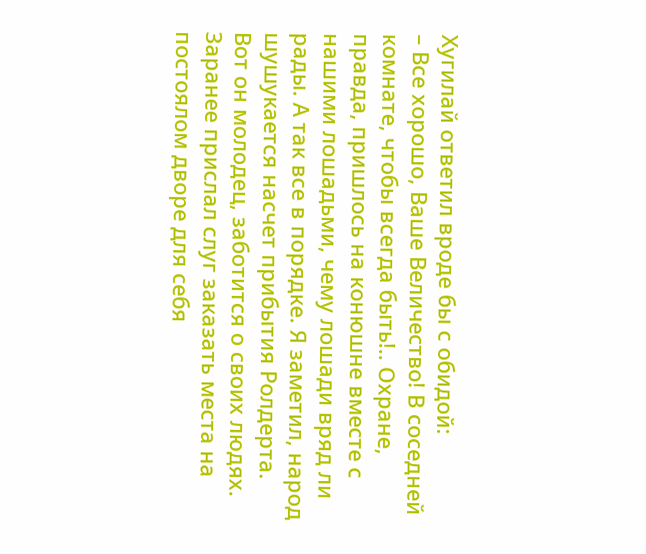Хугилай ответил вроде бы с обидой:
– Все хорошо, Ваше Величество! В соседней комнате, чтобы всегда быть!.. Охране, правда, пришлось на конюшне вместе с нашими лошадьми, чему лошади вряд ли рады. А так все в порядке. Я заметил, народ шушукается насчет прибытия Ролдерта. Вот он молодец, заботится о своих людях. Заранее прислал слуг заказать места на постоялом дворе для себя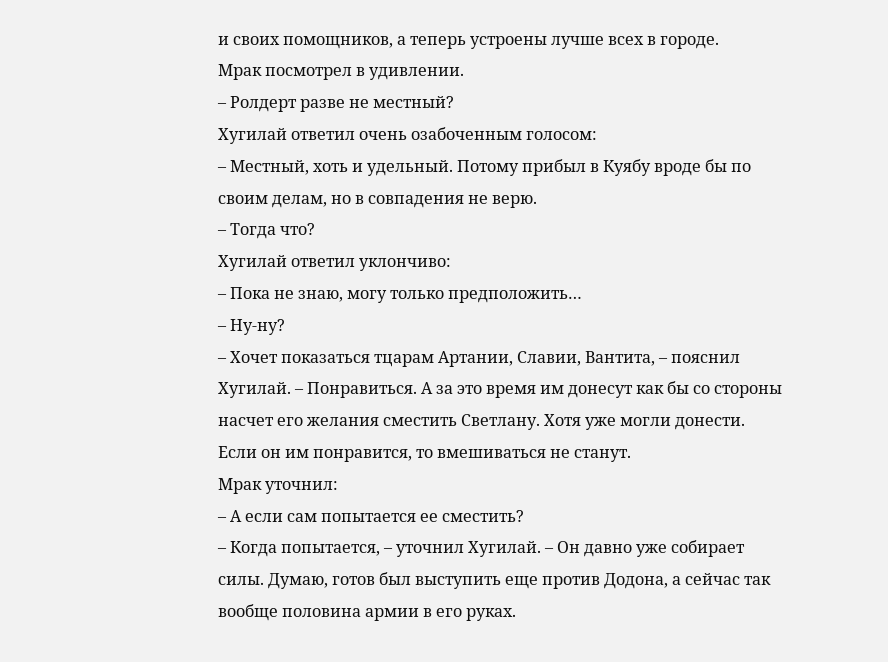и своих помощников, а теперь устроены лучше всех в городе.
Мрак посмотрел в удивлении.
– Ролдерт разве не местный?
Хугилай ответил очень озабоченным голосом:
– Местный, хоть и удельный. Потому прибыл в Куябу вроде бы по своим делам, но в совпадения не верю.
– Тогда что?
Хугилай ответил уклончиво:
– Пока не знаю, могу только предположить…
– Ну-ну?
– Хочет показаться тцарам Артании, Славии, Вантита, – пояснил Хугилай. – Понравиться. А за это время им донесут как бы со стороны насчет его желания сместить Светлану. Хотя уже могли донести. Если он им понравится, то вмешиваться не станут.
Мрак уточнил:
– А если сам попытается ее сместить?
– Когда попытается, – уточнил Хугилай. – Он давно уже собирает силы. Думаю, готов был выступить еще против Додона, а сейчас так вообще половина армии в его руках.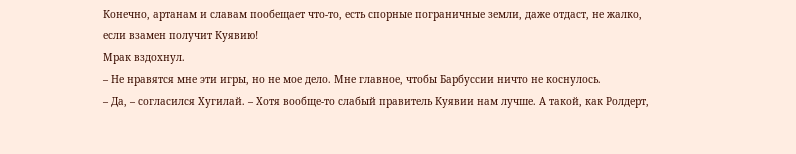Конечно, артанам и славам пообещает что-то, есть спорные пограничные земли, даже отдаст, не жалко, если взамен получит Куявию!
Мрак вздохнул.
– Не нравятся мне эти игры, но не мое дело. Мне главное, чтобы Барбуссии ничто не коснулось.
– Да, – согласился Хугилай. – Хотя вообще-то слабый правитель Куявии нам лучше. А такой, как Ролдерт,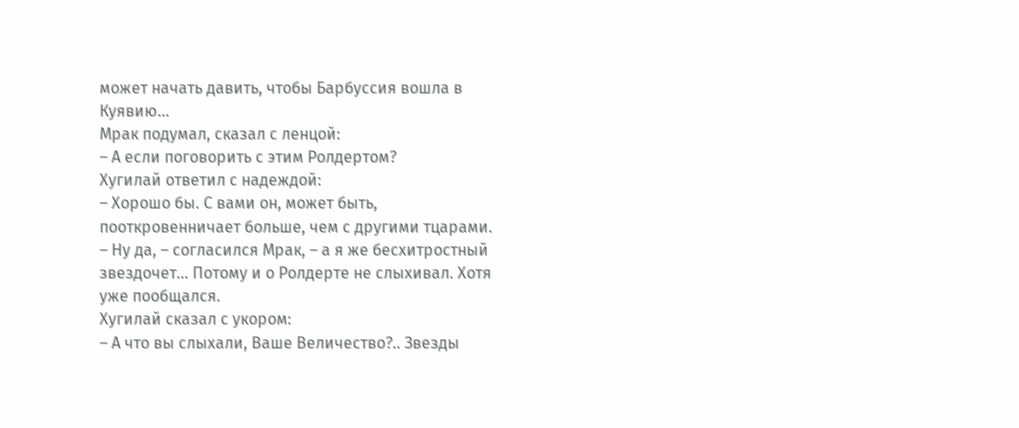может начать давить, чтобы Барбуссия вошла в Куявию…
Мрак подумал, сказал с ленцой:
– А если поговорить с этим Ролдертом?
Хугилай ответил с надеждой:
– Хорошо бы. С вами он, может быть, пооткровенничает больше, чем с другими тцарами.
– Ну да, – согласился Мрак, – а я же бесхитростный звездочет… Потому и о Ролдерте не слыхивал. Хотя уже пообщался.
Хугилай сказал с укором:
– А что вы слыхали, Ваше Величество?.. Звезды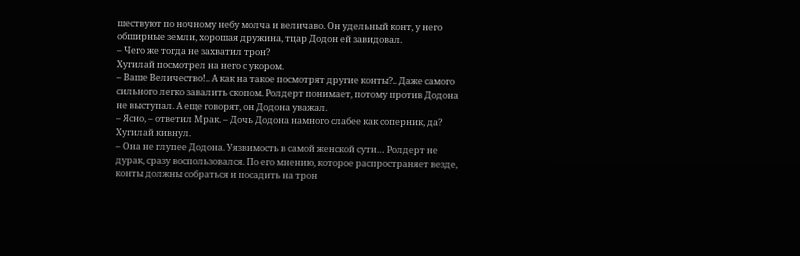шествуют по ночному небу молча и величаво. Он удельный конт, у него обширные земли, хорошая дружина, тцар Додон ей завидовал.
– Чего же тогда не захватил трон?
Хугилай посмотрел на него с укором.
– Ваше Величество!.. А как на такое посмотрят другие конты?.. Даже самого сильного легко завалить скопом. Ролдерт понимает, потому против Додона не выступал. А еще говорят, он Додона уважал.
– Ясно, – ответил Мрак. – Дочь Додона намного слабее как соперник, да?
Хугилай кивнул.
– Она не глупее Додона. Уязвимость в самой женской сути… Ролдерт не дурак, сразу воспользовался. По его мнению, которое распространяет везде, конты должны собраться и посадить на трон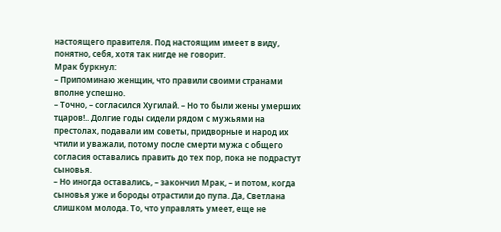настоящего правителя. Под настоящим имеет в виду, понятно, себя, хотя так нигде не говорит.
Мрак буркнул:
– Припоминаю женщин, что правили своими странами вполне успешно.
– Точно, – согласился Хугилай. – Но то были жены умерших тцаров!.. Долгие годы сидели рядом с мужьями на престолах, подавали им советы, придворные и народ их чтили и уважали, потому после смерти мужа с общего согласия оставались править до тех пор, пока не подрастут сыновья.
– Но иногда оставались, – закончил Мрак, – и потом, когда сыновья уже и бороды отрастили до пупа. Да, Светлана слишком молода. То, что управлять умеет, еще не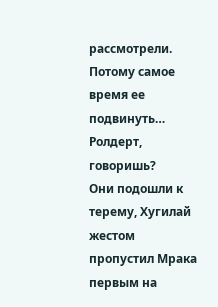рассмотрели. Потому самое время ее подвинуть… Ролдерт, говоришь?
Они подошли к терему, Хугилай жестом пропустил Мрака первым на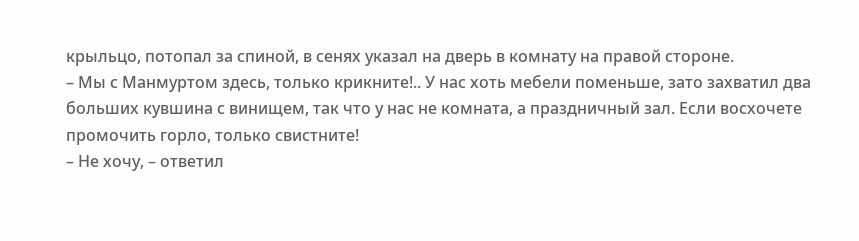крыльцо, потопал за спиной, в сенях указал на дверь в комнату на правой стороне.
– Мы с Манмуртом здесь, только крикните!.. У нас хоть мебели поменьше, зато захватил два больших кувшина с винищем, так что у нас не комната, а праздничный зал. Если восхочете промочить горло, только свистните!
– Не хочу, – ответил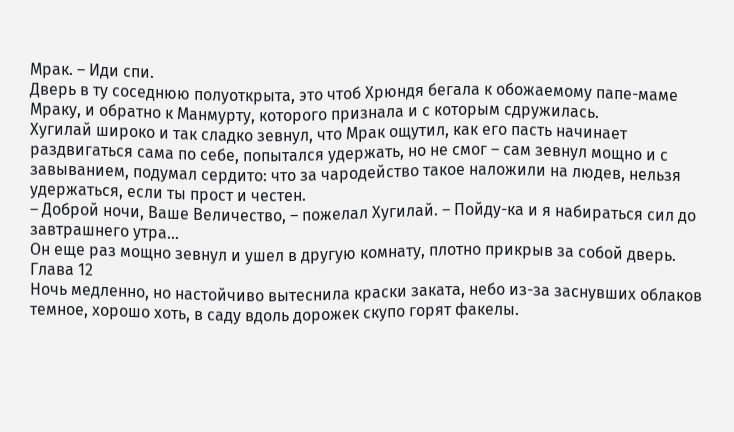Мрак. – Иди спи.
Дверь в ту соседнюю полуоткрыта, это чтоб Хрюндя бегала к обожаемому папе-маме Мраку, и обратно к Манмурту, которого признала и с которым сдружилась.
Хугилай широко и так сладко зевнул, что Мрак ощутил, как его пасть начинает раздвигаться сама по себе, попытался удержать, но не смог – сам зевнул мощно и с завыванием, подумал сердито: что за чародейство такое наложили на людев, нельзя удержаться, если ты прост и честен.
– Доброй ночи, Ваше Величество, – пожелал Хугилай. – Пойду-ка и я набираться сил до завтрашнего утра…
Он еще раз мощно зевнул и ушел в другую комнату, плотно прикрыв за собой дверь.
Глава 12
Ночь медленно, но настойчиво вытеснила краски заката, небо из-за заснувших облаков темное, хорошо хоть, в саду вдоль дорожек скупо горят факелы.